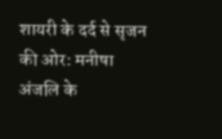शायरी के दर्द से सृजन की ओर: मनीषा अंजलि के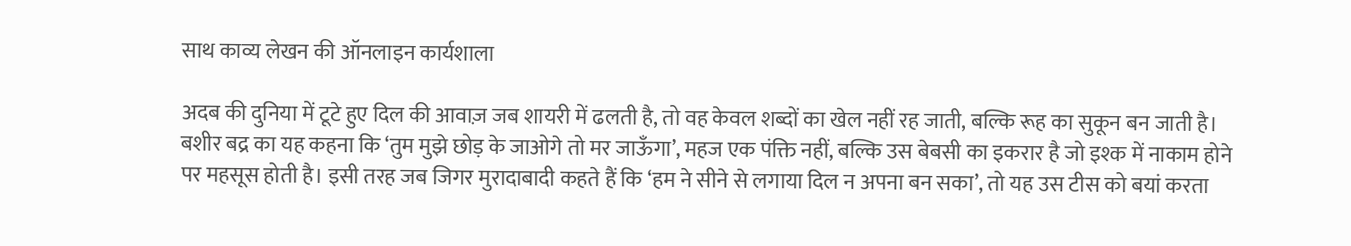साथ काव्य लेखन की ऑनलाइन कार्यशाला

अदब की दुनिया में टूटे हुए दिल की आवाज़ जब शायरी में ढलती है, तो वह केवल शब्दों का खेल नहीं रह जाती, बल्कि रूह का सुकून बन जाती है। बशीर बद्र का यह कहना कि ‘तुम मुझे छोड़ के जाओगे तो मर जाऊँगा’, महज एक पंक्ति नहीं, बल्कि उस बेबसी का इकरार है जो इश्क में नाकाम होने पर महसूस होती है। इसी तरह जब जिगर मुरादाबादी कहते हैं कि ‘हम ने सीने से लगाया दिल न अपना बन सका’, तो यह उस टीस को बयां करता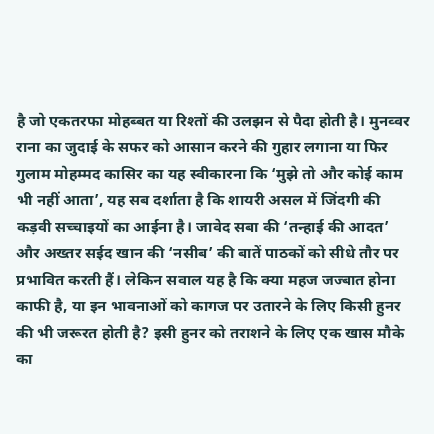है जो एकतरफा मोहब्बत या रिश्तों की उलझन से पैदा होती है। मुनव्वर राना का जुदाई के सफर को आसान करने की गुहार लगाना या फिर गुलाम मोहम्मद कासिर का यह स्वीकारना कि ‘मुझे तो और कोई काम भी नहीं आता’, यह सब दर्शाता है कि शायरी असल में जिंदगी की कड़वी सच्चाइयों का आईना है। जावेद सबा की ‘तन्हाई की आदत’ और अख्तर सईद खान की ‘नसीब’ की बातें पाठकों को सीधे तौर पर प्रभावित करती हैं। लेकिन सवाल यह है कि क्या महज जज्बात होना काफी है, या इन भावनाओं को कागज पर उतारने के लिए किसी हुनर की भी जरूरत होती है? इसी हुनर को तराशने के लिए एक खास मौके का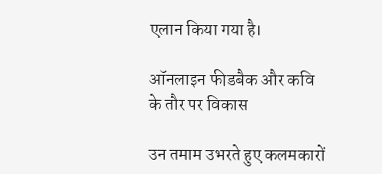एलान किया गया है।

ऑनलाइन फीडबैक और कवि के तौर पर विकास

उन तमाम उभरते हुए कलमकारों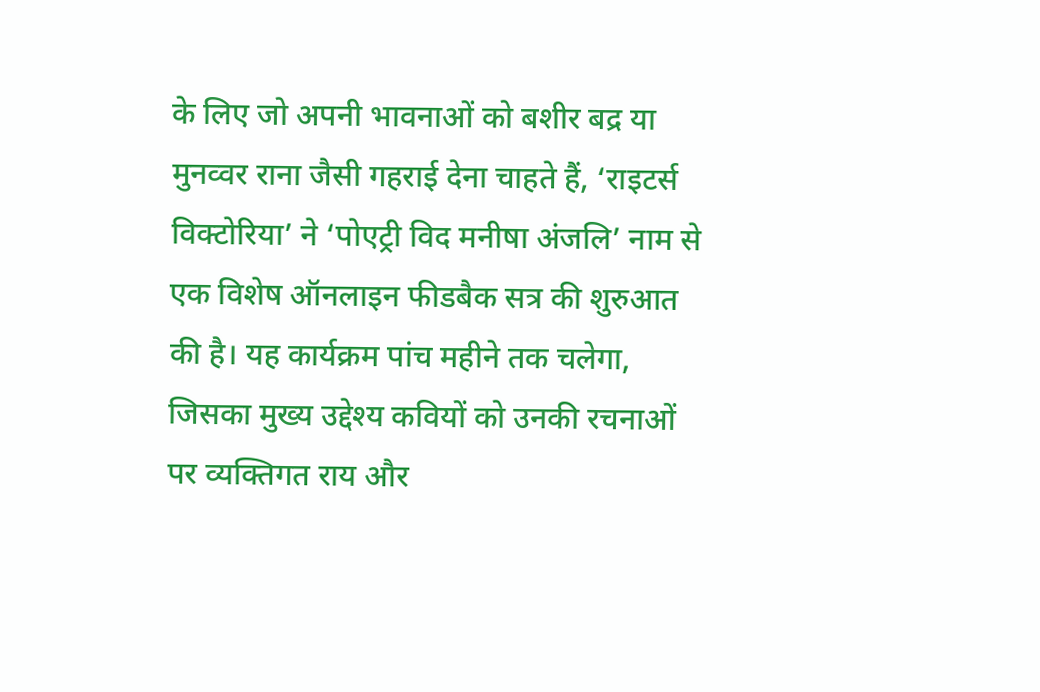के लिए जो अपनी भावनाओं को बशीर बद्र या मुनव्वर राना जैसी गहराई देना चाहते हैं, ‘राइटर्स विक्टोरिया’ ने ‘पोएट्री विद मनीषा अंजलि’ नाम से एक विशेष ऑनलाइन फीडबैक सत्र की शुरुआत की है। यह कार्यक्रम पांच महीने तक चलेगा, जिसका मुख्य उद्देश्य कवियों को उनकी रचनाओं पर व्यक्तिगत राय और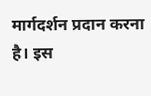मार्गदर्शन प्रदान करना है। इस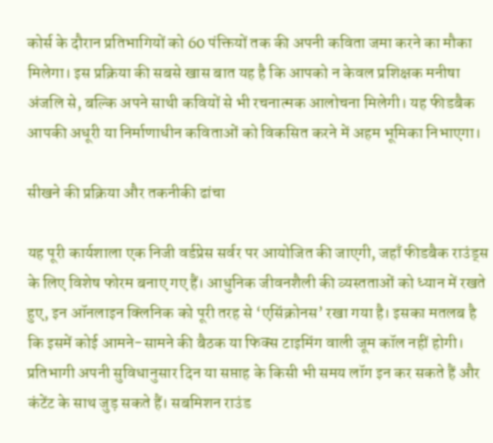कोर्स के दौरान प्रतिभागियों को 60 पंक्तियों तक की अपनी कविता जमा करने का मौका मिलेगा। इस प्रक्रिया की सबसे खास बात यह है कि आपको न केवल प्रशिक्षक मनीषा अंजलि से, बल्कि अपने साथी कवियों से भी रचनात्मक आलोचना मिलेगी। यह फीडबैक आपकी अधूरी या निर्माणाधीन कविताओं को विकसित करने में अहम भूमिका निभाएगा।

सीखने की प्रक्रिया और तकनीकी ढांचा

यह पूरी कार्यशाला एक निजी वर्डप्रेस सर्वर पर आयोजित की जाएगी, जहाँ फीडबैक राउंड्स के लिए विशेष फोरम बनाए गए हैं। आधुनिक जीवनशैली की व्यस्तताओं को ध्यान में रखते हुए, इन ऑनलाइन क्लिनिक को पूरी तरह से ‘एसिंक्रोनस’ रखा गया है। इसका मतलब है कि इसमें कोई आमने-सामने की बैठक या फिक्स टाइमिंग वाली जूम कॉल नहीं होगी। प्रतिभागी अपनी सुविधानुसार दिन या सप्ताह के किसी भी समय लॉग इन कर सकते हैं और कंटेंट के साथ जुड़ सकते हैं। सबमिशन राउंड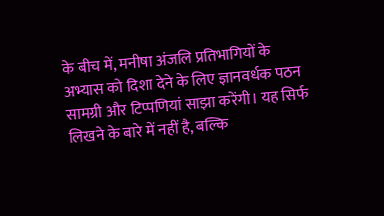के बीच में, मनीषा अंजलि प्रतिभागियों के अभ्यास को दिशा देने के लिए ज्ञानवर्धक पठन सामग्री और टिप्पणियां साझा करेंगी। यह सिर्फ लिखने के बारे में नहीं है, बल्कि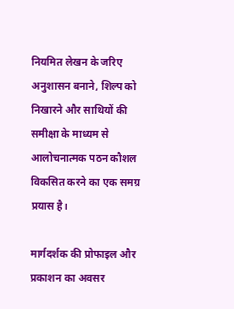नियमित लेखन के जरिए अनुशासन बनाने, शिल्प को निखारने और साथियों की समीक्षा के माध्यम से आलोचनात्मक पठन कौशल विकसित करने का एक समग्र प्रयास है।

मार्गदर्शक की प्रोफाइल और प्रकाशन का अवसर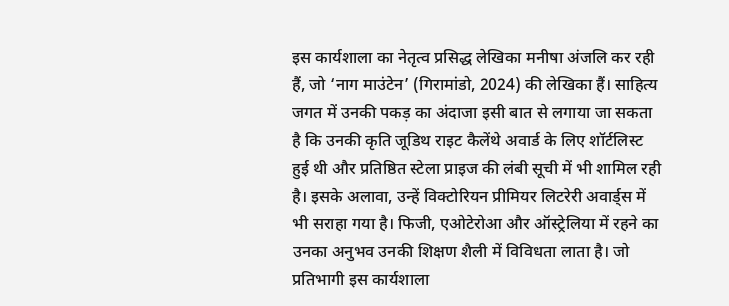इस कार्यशाला का नेतृत्व प्रसिद्ध लेखिका मनीषा अंजलि कर रही हैं, जो ‘नाग माउंटेन’ (गिरामांडो, 2024) की लेखिका हैं। साहित्य जगत में उनकी पकड़ का अंदाजा इसी बात से लगाया जा सकता है कि उनकी कृति जूडिथ राइट कैलेंथे अवार्ड के लिए शॉर्टलिस्ट हुई थी और प्रतिष्ठित स्टेला प्राइज की लंबी सूची में भी शामिल रही है। इसके अलावा, उन्हें विक्टोरियन प्रीमियर लिटरेरी अवार्ड्स में भी सराहा गया है। फिजी, एओटेरोआ और ऑस्ट्रेलिया में रहने का उनका अनुभव उनकी शिक्षण शैली में विविधता लाता है। जो प्रतिभागी इस कार्यशाला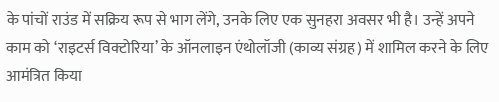के पांचों राउंड में सक्रिय रूप से भाग लेंगे, उनके लिए एक सुनहरा अवसर भी है। उन्हें अपने काम को ‘राइटर्स विक्टोरिया’ के ऑनलाइन एंथोलॉजी (काव्य संग्रह) में शामिल करने के लिए आमंत्रित किया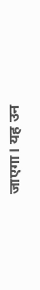जाएगा। यह उन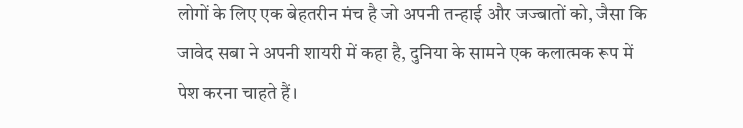लोगों के लिए एक बेहतरीन मंच है जो अपनी तन्हाई और जज्बातों को, जैसा कि जावेद सबा ने अपनी शायरी में कहा है, दुनिया के सामने एक कलात्मक रूप में पेश करना चाहते हैं।